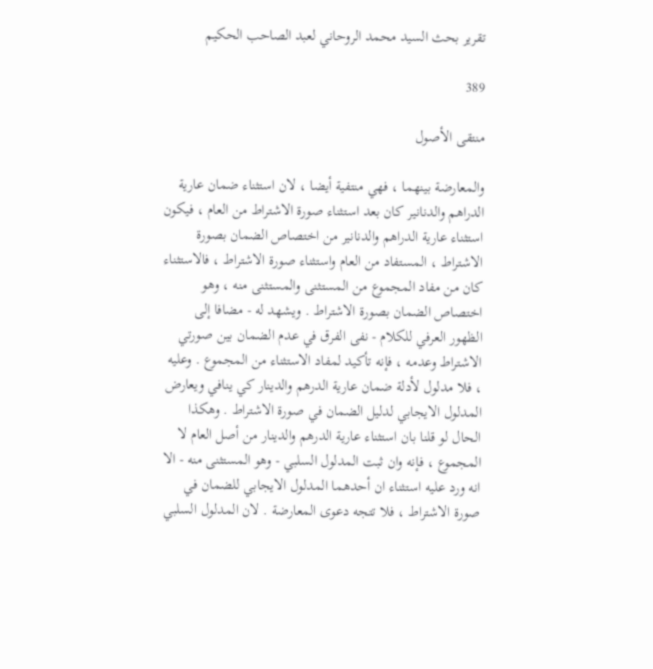تقرير بحث السيد محمد الروحاني لعبد الصاحب الحكيم

389

منتقى الأصول

والمعارضة بينهما ، فهي منتفية أيضا ، لان استثناء ضمان عارية الدراهم والدنانير كان بعد استثناء صورة الاشتراط من العام ، فيكون استثناء عارية الدراهم والدنانير من اختصاص الضمان بصورة الاشتراط ، المستفاد من العام واستثناء صورة الاشتراط ، فالاستثناء كان من مفاد المجموع من المستثنى والمستثنى منه ، وهو اختصاص الضمان بصورة الاشتراط . ويشهد له - مضافا إلى الظهور العرفي للكلام - نفى الفرق في عدم الضمان بين صورتي الاشتراط وعدمه ، فإنه تأكيد لمفاد الاستثناء من المجموع . وعليه ، فلا مدلول لأدلة ضمان عارية الدرهم والدينار كي ينافي ويعارض المدلول الايجابي لدليل الضمان في صورة الاشتراط . وهكذا الحال لو قلنا بان استثناء عارية الدرهم والدينار من أصل العام لا المجموع ، فإنه وان ثبت المدلول السلبي - وهو المستثنى منه - الا انه ورد عليه استثناء ان أحدهما المدلول الايجابي للضمان في صورة الاشتراط ، فلا تتجه دعوى المعارضة . لان المدلول السلبي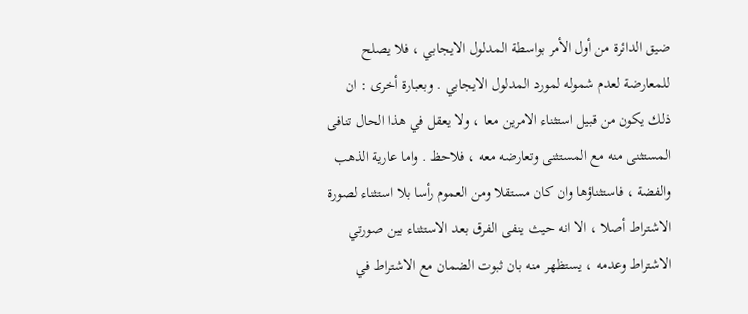ضيق الدائرة من أول الأمر بواسطة المدلول الايجابي ، فلا يصلح للمعارضة لعدم شموله لمورد المدلول الايجابي . وبعبارة أخرى : ان ذلك يكون من قبيل استثناء الامرين معا ، ولا يعقل في هذا الحال تنافى المستثنى منه مع المستثنى وتعارضه معه ، فلاحظ . واما عارية الذهب والفضة ، فاستثناؤها وان كان مستقلا ومن العموم رأسا بلا استثناء لصورة الاشتراط أصلا ، الا انه حيث ينفى الفرق بعد الاستثناء بين صورتي الاشتراط وعدمه ، يستظهر منه بان ثبوت الضمان مع الاشتراط في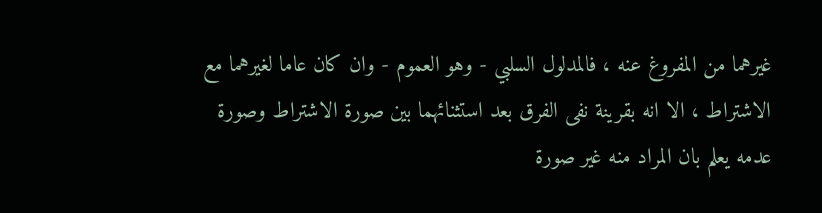غيرهما من المفروغ عنه ، فالمدلول السلبي - وهو العموم - وان كان عاما لغيرهما مع الاشتراط ، الا انه بقرينة نفى الفرق بعد استثنائهما بين صورة الاشتراط وصورة عدمه يعلم بان المراد منه غير صورة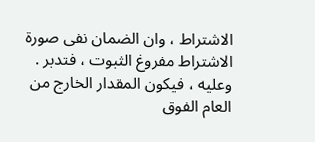الاشتراط ، وان الضمان نفى صورة الاشتراط مفروغ الثبوت ، فتدبر . وعليه ، فيكون المقدار الخارج من العام الفوق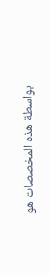بواسطة هذه المخصصات هو